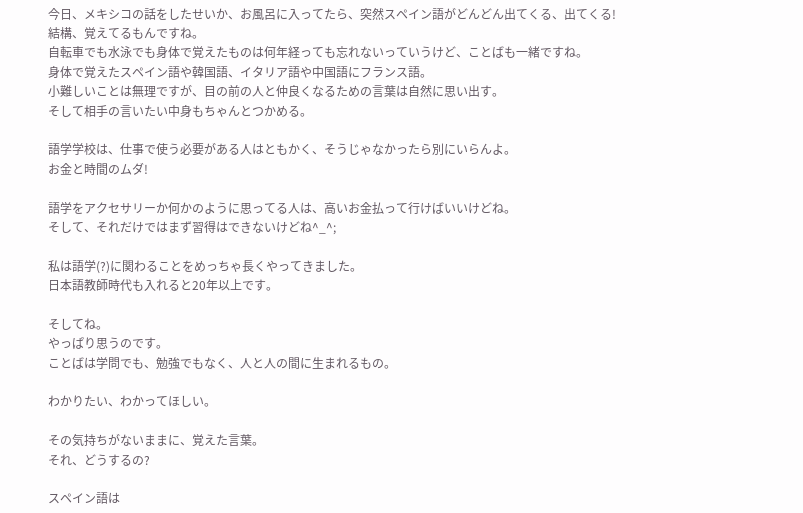今日、メキシコの話をしたせいか、お風呂に入ってたら、突然スペイン語がどんどん出てくる、出てくる!
結構、覚えてるもんですね。
自転車でも水泳でも身体で覚えたものは何年経っても忘れないっていうけど、ことばも一緒ですね。
身体で覚えたスペイン語や韓国語、イタリア語や中国語にフランス語。
小難しいことは無理ですが、目の前の人と仲良くなるための言葉は自然に思い出す。
そして相手の言いたい中身もちゃんとつかめる。

語学学校は、仕事で使う必要がある人はともかく、そうじゃなかったら別にいらんよ。
お金と時間のムダ!

語学をアクセサリーか何かのように思ってる人は、高いお金払って行けばいいけどね。
そして、それだけではまず習得はできないけどね^_^;

私は語学(?)に関わることをめっちゃ長くやってきました。
日本語教師時代も入れると20年以上です。

そしてね。
やっぱり思うのです。
ことばは学問でも、勉強でもなく、人と人の間に生まれるもの。

わかりたい、わかってほしい。

その気持ちがないままに、覚えた言葉。
それ、どうするの?

スペイン語は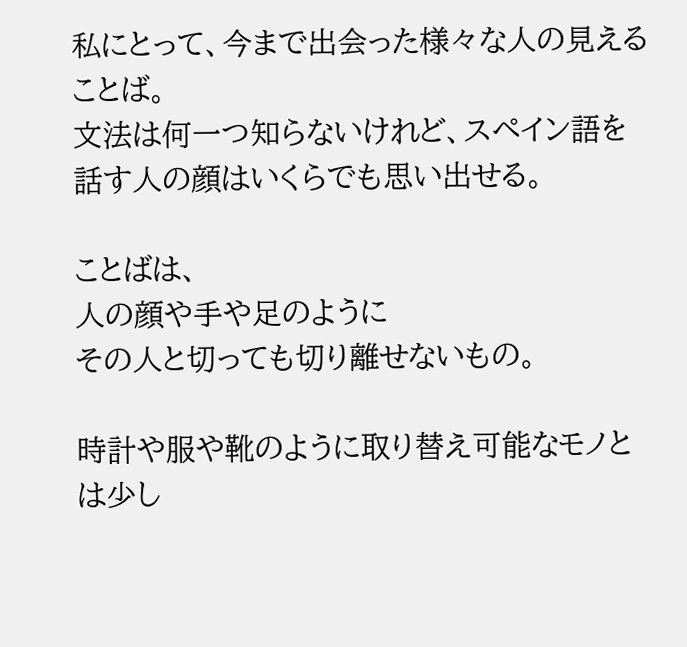私にとって、今まで出会った様々な人の見えることば。
文法は何一つ知らないけれど、スペイン語を話す人の顔はいくらでも思い出せる。

ことばは、
人の顔や手や足のように
その人と切っても切り離せないもの。

時計や服や靴のように取り替え可能なモノとは少し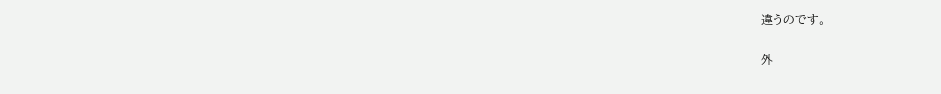違うのです。

外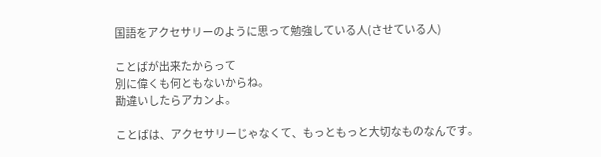国語をアクセサリーのように思って勉強している人(させている人)

ことばが出来たからって
別に偉くも何ともないからね。
勘違いしたらアカンよ。

ことばは、アクセサリーじゃなくて、もっともっと大切なものなんです。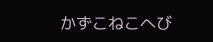かずこねこへび